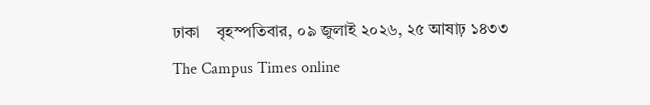ঢাকা    বৃহস্পতিবার, ০৯ জুলাই ২০২৬, ২৫ আষাঢ় ১৪৩৩
The Campus Times online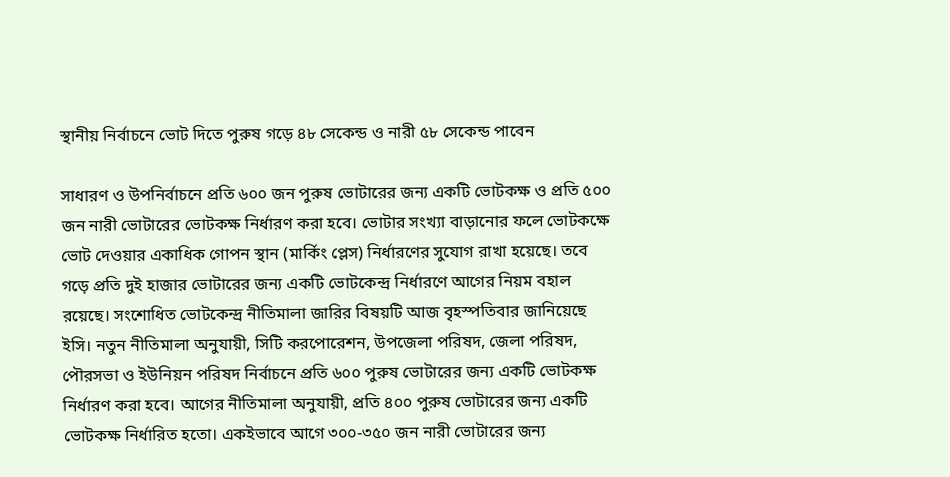স্থানীয় নির্বাচনে ভোট দিতে পুরুষ গড়ে ৪৮ সেকেন্ড ও নারী ৫৮ সেকেন্ড পাবেন

সাধারণ ও উপনির্বাচনে প্রতি ৬০০ জন পুরুষ ভোটারের জন্য একটি ভোটকক্ষ ও প্রতি ৫০০ জন নারী ভোটারের ভোটকক্ষ নির্ধারণ করা হবে। ভোটার সংখ্যা বাড়ানোর ফলে ভোটকক্ষে ভোট দেওয়ার একাধিক গোপন স্থান (মার্কিং প্লেস) নির্ধারণের সুযোগ রাখা হয়েছে। তবে গড়ে প্রতি দুই হাজার ভোটারের জন্য একটি ভোটকেন্দ্র নির্ধারণে আগের নিয়ম বহাল রয়েছে। সংশোধিত ভোটকেন্দ্র নীতিমালা জারির বিষয়টি আজ বৃহস্পতিবার জানিয়েছে ইসি। নতুন নীতিমালা অনুযায়ী, সিটি করপোরেশন, উপজেলা পরিষদ, জেলা পরিষদ, পৌরসভা ও ইউনিয়ন পরিষদ নির্বাচনে প্রতি ৬০০ পুরুষ ভোটারের জন্য একটি ভোটকক্ষ নির্ধারণ করা হবে। আগের নীতিমালা অনুযায়ী, প্রতি ৪০০ পুরুষ ভোটারের জন্য একটি ভোটকক্ষ নির্ধারিত হতো। একইভাবে আগে ৩০০-৩৫০ জন নারী ভোটারের জন্য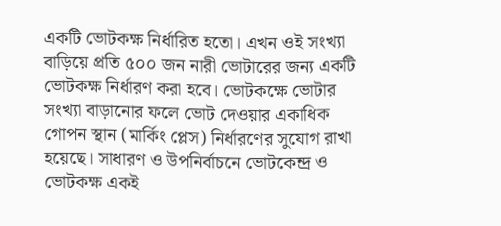একটি ভোটকক্ষ নির্ধারিত হতো। এখন ওই সংখ্যা বাড়িয়ে প্রতি ৫০০ জন নারী ভোটারের জন্য একটি ভোটকক্ষ নির্ধারণ করা হবে। ভোটকক্ষে ভোটার সংখ্যা বাড়ানোর ফলে ভোট দেওয়ার একাধিক গোপন স্থান (মার্কিং প্লেস) নির্ধারণের সুযোগ রাখা হয়েছে। সাধারণ ও উপনির্বাচনে ভোটকেন্দ্র ও ভোটকক্ষ একই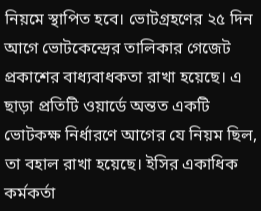নিয়মে স্থাপিত হবে। ভোটগ্রহণের ২৫ দিন আগে ভোটকেন্দ্রের তালিকার গেজেট প্রকাশের বাধ্যবাধকতা রাখা হয়েছে। এ ছাড়া প্রতিটি ওয়ার্ডে অন্তত একটি ভোটকক্ষ নির্ধারণে আগের যে নিয়ম ছিল, তা বহাল রাখা হয়েছে। ইসির একাধিক কর্মকর্তা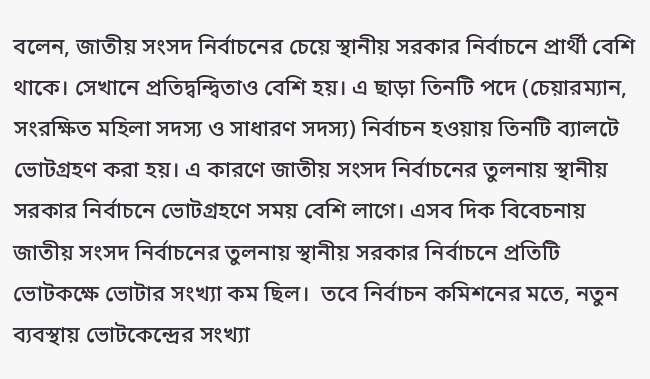বলেন, জাতীয় সংসদ নির্বাচনের চেয়ে স্থানীয় সরকার নির্বাচনে প্রার্থী বেশি থাকে। সেখানে প্রতিদ্বন্দ্বিতাও বেশি হয়। এ ছাড়া তিনটি পদে (চেয়ারম্যান, সংরক্ষিত মহিলা সদস্য ও সাধারণ সদস্য) নির্বাচন হওয়ায় তিনটি ব্যালটে ভোটগ্রহণ করা হয়। এ কারণে জাতীয় সংসদ নির্বাচনের তুলনায় স্থানীয় সরকার নির্বাচনে ভোটগ্রহণে সময় বেশি লাগে। এসব দিক বিবেচনায় জাতীয় সংসদ নির্বাচনের তুলনায় স্থানীয় সরকার নির্বাচনে প্রতিটি ভোটকক্ষে ভোটার সংখ্যা কম ছিল।  তবে নির্বাচন কমিশনের মতে, নতুন ব্যবস্থায় ভোটকেন্দ্রের সংখ্যা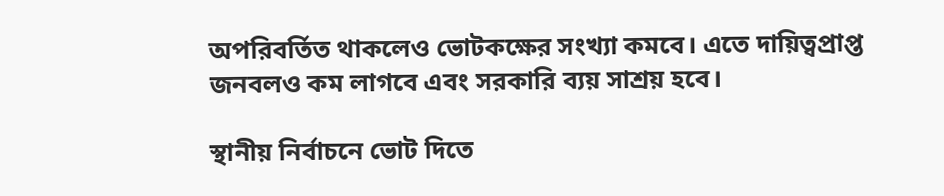অপরিবর্তিত থাকলেও ভোটকক্ষের সংখ্যা কমবে। এতে দায়িত্বপ্রাপ্ত জনবলও কম লাগবে এবং সরকারি ব্যয় সাশ্রয় হবে।

স্থানীয় নির্বাচনে ভোট দিতে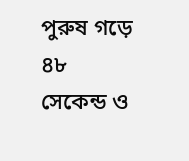পুরুষ গড়ে ৪৮ সেকেন্ড ও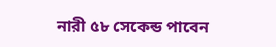নারী ৫৮ সেকেন্ড পাবেন